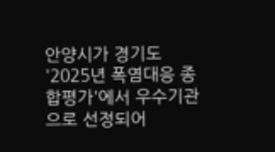안양시가 경기도 '2025년 폭염대응 종합평가'에서 우수기관으로 선정되어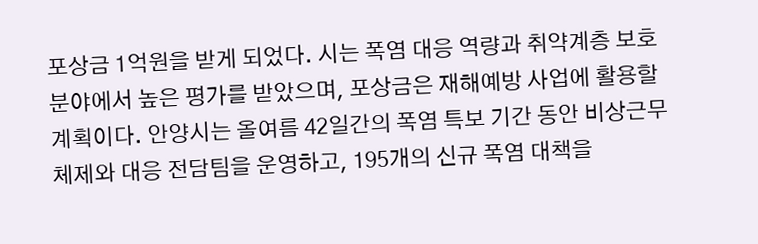포상금 1억원을 받게 되었다. 시는 폭염 대응 역량과 취약계층 보호 분야에서 높은 평가를 받았으며, 포상금은 재해예방 사업에 활용할 계획이다. 안양시는 올여름 42일간의 폭염 특보 기간 동안 비상근무 체제와 대응 전담팀을 운영하고, 195개의 신규 폭염 대책을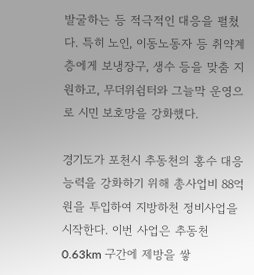발굴하는 등 적극적인 대응을 펼쳤다. 특히 노인, 이동노동자 등 취약계층에게 보냉장구, 생수 등을 맞춤 지원하고, 무더위쉼터와 그늘막 운영으로 시민 보호망을 강화했다.

경기도가 포천시 추동천의 홍수 대응 능력을 강화하기 위해 총사업비 88억 원을 투입하여 지방하천 정비사업을 시작한다. 이번 사업은 추동천 0.63km 구간에 제방을 쌓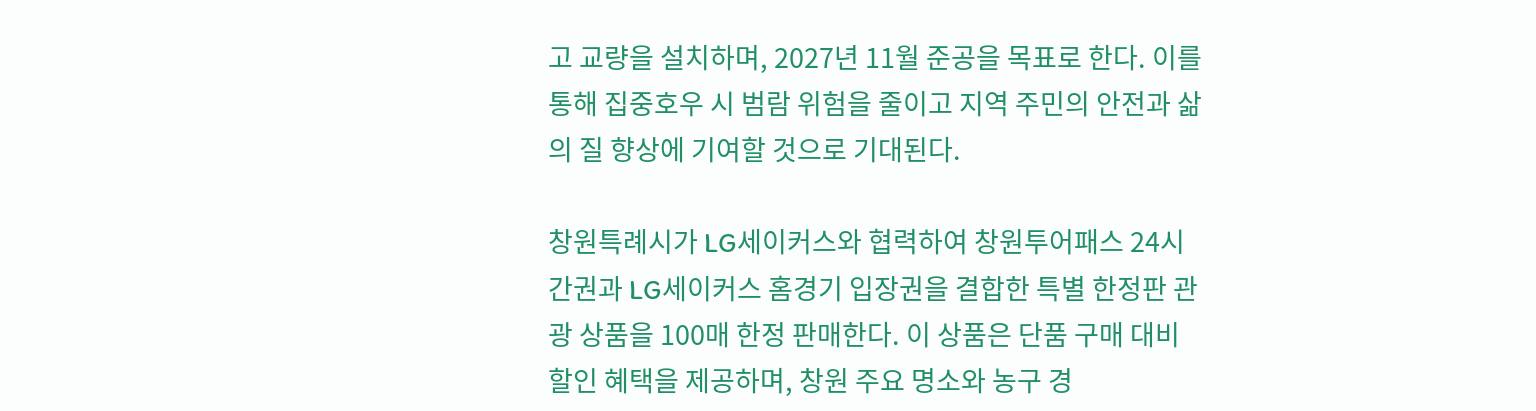고 교량을 설치하며, 2027년 11월 준공을 목표로 한다. 이를 통해 집중호우 시 범람 위험을 줄이고 지역 주민의 안전과 삶의 질 향상에 기여할 것으로 기대된다.

창원특례시가 LG세이커스와 협력하여 창원투어패스 24시간권과 LG세이커스 홈경기 입장권을 결합한 특별 한정판 관광 상품을 100매 한정 판매한다. 이 상품은 단품 구매 대비 할인 혜택을 제공하며, 창원 주요 명소와 농구 경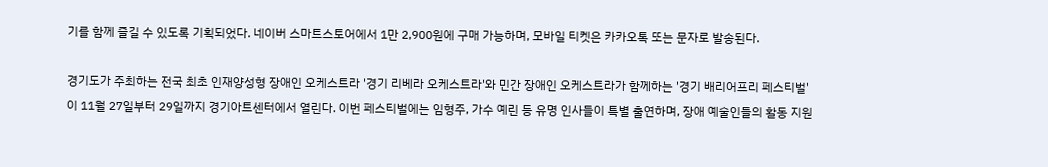기를 함께 즐길 수 있도록 기획되었다. 네이버 스마트스토어에서 1만 2,900원에 구매 가능하며, 모바일 티켓은 카카오톡 또는 문자로 발송된다.

경기도가 주최하는 전국 최초 인재양성형 장애인 오케스트라 '경기 리베라 오케스트라'와 민간 장애인 오케스트라가 함께하는 '경기 배리어프리 페스티벌'이 11월 27일부터 29일까지 경기아트센터에서 열린다. 이번 페스티벌에는 임형주, 가수 예린 등 유명 인사들이 특별 출연하며, 장애 예술인들의 활동 지원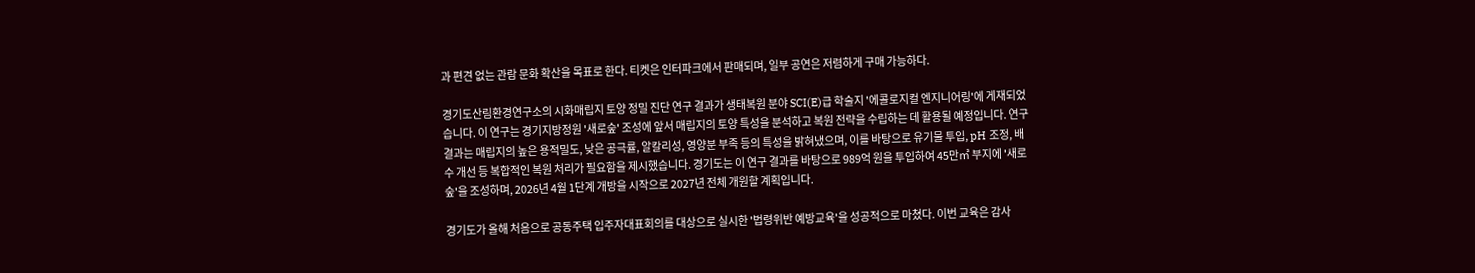과 편견 없는 관람 문화 확산을 목표로 한다. 티켓은 인터파크에서 판매되며, 일부 공연은 저렴하게 구매 가능하다.

경기도산림환경연구소의 시화매립지 토양 정밀 진단 연구 결과가 생태복원 분야 SCI(E)급 학술지 '에콜로지컬 엔지니어링'에 게재되었습니다. 이 연구는 경기지방정원 '새로숲' 조성에 앞서 매립지의 토양 특성을 분석하고 복원 전략을 수립하는 데 활용될 예정입니다. 연구 결과는 매립지의 높은 용적밀도, 낮은 공극률, 알칼리성, 영양분 부족 등의 특성을 밝혀냈으며, 이를 바탕으로 유기물 투입, pH 조정, 배수 개선 등 복합적인 복원 처리가 필요함을 제시했습니다. 경기도는 이 연구 결과를 바탕으로 989억 원을 투입하여 45만㎡ 부지에 '새로숲'을 조성하며, 2026년 4월 1단계 개방을 시작으로 2027년 전체 개원할 계획입니다.

경기도가 올해 처음으로 공동주택 입주자대표회의를 대상으로 실시한 '법령위반 예방교육'을 성공적으로 마쳤다. 이번 교육은 감사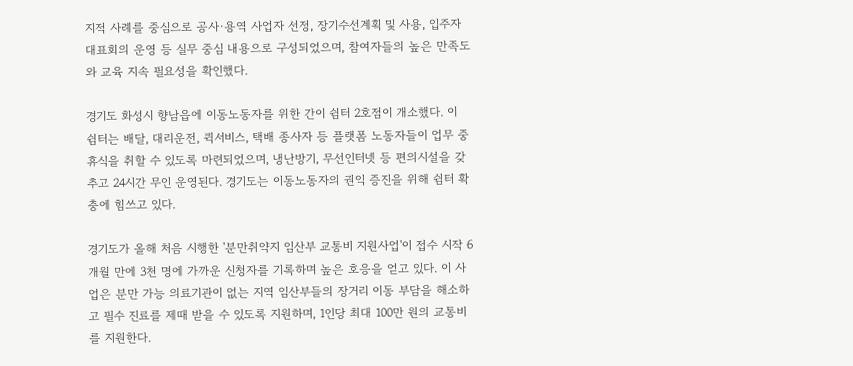지적 사례를 중심으로 공사·용역 사업자 선정, 장기수선계획 및 사용, 입주자대표회의 운영 등 실무 중심 내용으로 구성되었으며, 참여자들의 높은 만족도와 교육 지속 필요성을 확인했다.

경기도 화성시 향남읍에 이동노동자를 위한 간이 쉼터 2호점이 개소했다. 이 쉼터는 배달, 대리운전, 퀵서비스, 택배 종사자 등 플랫폼 노동자들이 업무 중 휴식을 취할 수 있도록 마련되었으며, 냉난방기, 무선인터넷 등 편의시설을 갖추고 24시간 무인 운영된다. 경기도는 이동노동자의 권익 증진을 위해 쉼터 확충에 힘쓰고 있다.

경기도가 올해 처음 시행한 '분만취약지 임산부 교통비 지원사업'이 접수 시작 6개월 만에 3천 명에 가까운 신청자를 기록하며 높은 호응을 얻고 있다. 이 사업은 분만 가능 의료기관이 없는 지역 임산부들의 장거리 이동 부담을 해소하고 필수 진료를 제때 받을 수 있도록 지원하며, 1인당 최대 100만 원의 교통비를 지원한다.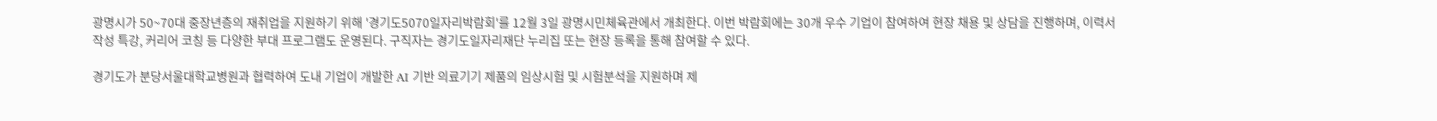광명시가 50~70대 중장년층의 재취업을 지원하기 위해 '경기도5070일자리박람회'를 12월 3일 광명시민체육관에서 개최한다. 이번 박람회에는 30개 우수 기업이 참여하여 현장 채용 및 상담을 진행하며, 이력서 작성 특강, 커리어 코칭 등 다양한 부대 프로그램도 운영된다. 구직자는 경기도일자리재단 누리집 또는 현장 등록을 통해 참여할 수 있다.

경기도가 분당서울대학교병원과 협력하여 도내 기업이 개발한 AI 기반 의료기기 제품의 임상시험 및 시험분석을 지원하며 제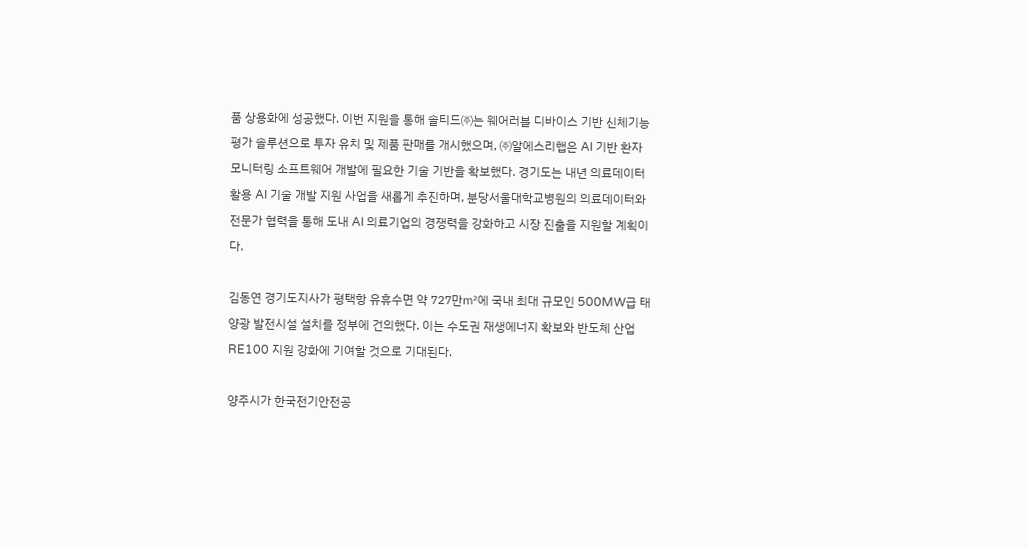품 상용화에 성공했다. 이번 지원을 통해 솔티드㈜는 웨어러블 디바이스 기반 신체기능평가 솔루션으로 투자 유치 및 제품 판매를 개시했으며, ㈜알에스리햅은 AI 기반 환자 모니터링 소프트웨어 개발에 필요한 기술 기반을 확보했다. 경기도는 내년 의료데이터 활용 AI 기술 개발 지원 사업을 새롭게 추진하며, 분당서울대학교병원의 의료데이터와 전문가 협력을 통해 도내 AI 의료기업의 경쟁력을 강화하고 시장 진출을 지원할 계획이다.

김동연 경기도지사가 평택항 유휴수면 약 727만㎡에 국내 최대 규모인 500MW급 태양광 발전시설 설치를 정부에 건의했다. 이는 수도권 재생에너지 확보와 반도체 산업 RE100 지원 강화에 기여할 것으로 기대된다.

양주시가 한국전기안전공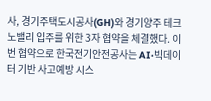사, 경기주택도시공사(GH)와 경기양주 테크노밸리 입주를 위한 3자 협약을 체결했다. 이번 협약으로 한국전기안전공사는 AI·빅데이터 기반 사고예방 시스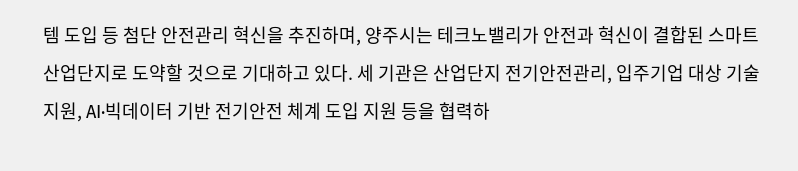템 도입 등 첨단 안전관리 혁신을 추진하며, 양주시는 테크노밸리가 안전과 혁신이 결합된 스마트 산업단지로 도약할 것으로 기대하고 있다. 세 기관은 산업단지 전기안전관리, 입주기업 대상 기술지원, AI·빅데이터 기반 전기안전 체계 도입 지원 등을 협력하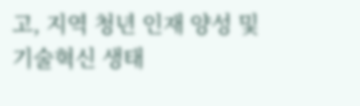고, 지역 청년 인재 양성 및 기술혁신 생태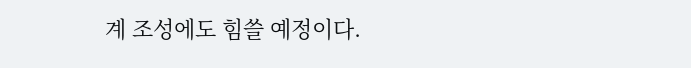계 조성에도 힘쓸 예정이다.